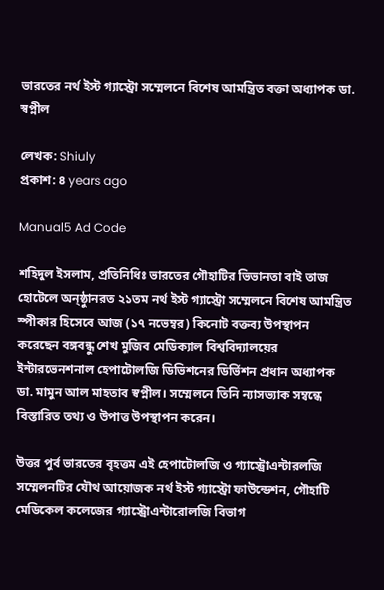ভারতের নর্থ ইস্ট গ্যাস্ট্রো সম্মেলনে বিশেষ আমন্ত্রিত বক্তা অধ্যাপক ডা. স্বপ্নীল

লেখক: Shiuly
প্রকাশ: ৪ years ago

Manual5 Ad Code

শ‌হিদুল ইসলাম, প্রতি‌নি‌ধিঃ ভারতের গৌহাটির ভিভানতা বাই তাজ হোটেলে অন্ষ্ঠুানরত ২১তম নর্থ ইস্ট গ্যাস্ট্রো সম্মেলনে বিশেষ আমন্ত্রিত স্পীকার হিসেবে আজ (১৭ নভেম্বর) কিনোট বক্তব্য উপস্থাপন করেছেন বঙ্গবন্ধু শেখ মুজিব মেডিক্যাল বিশ্ববিদ্যালয়ের ইন্টারভেনশনাল হেপাটোলজি ডিভিশনের ডির্ভিশন প্রধান অধ্যাপক ডা. মামুন আল মাহতাব স্বপ্নীল। সম্মেলনে তিনি ন্যাসভ্যাক সম্বন্ধে বিস্তারিত তথ্য ও উপাত্ত উপস্থাপন করেন।

উত্তর পুর্ব ভারতের বৃহত্তম এই হেপাটোলজি ও গ্যাস্ট্রোএন্টারলজি সম্মেলনটির যৌথ আয়োজক নর্থ ইস্ট গ্যাস্ট্রো ফাউন্ডেশন, গৌহাটি মেডিকেল কলেজের গ্যাস্ট্রোএন্টারোলজি বিভাগ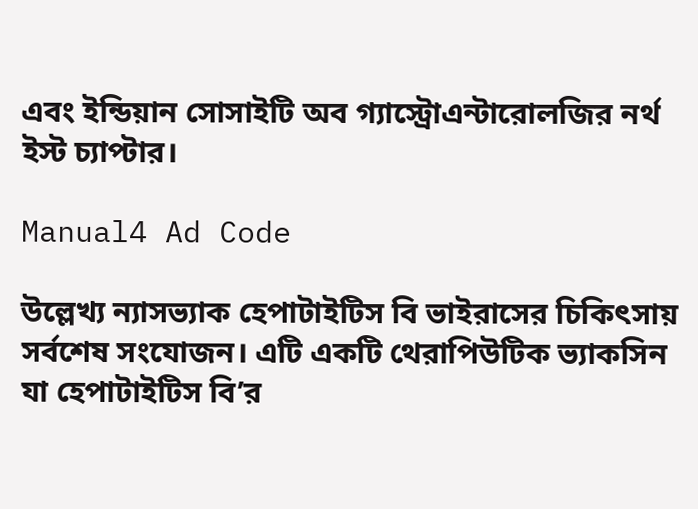এবং ইন্ডিয়ান সোসাইটি অব গ্যাস্ট্রোএন্টারোলজির নর্থ ইস্ট চ্যাপ্টার।

Manual4 Ad Code

উল্লেখ্য ন্যাসভ্যাক হেপাটাইটিস বি ভাইরাসের চিকিৎসায় সর্বশেষ সংযোজন। এটি একটি থেরাপিউটিক ভ্যাকসিন যা হেপাটাইটিস বি’র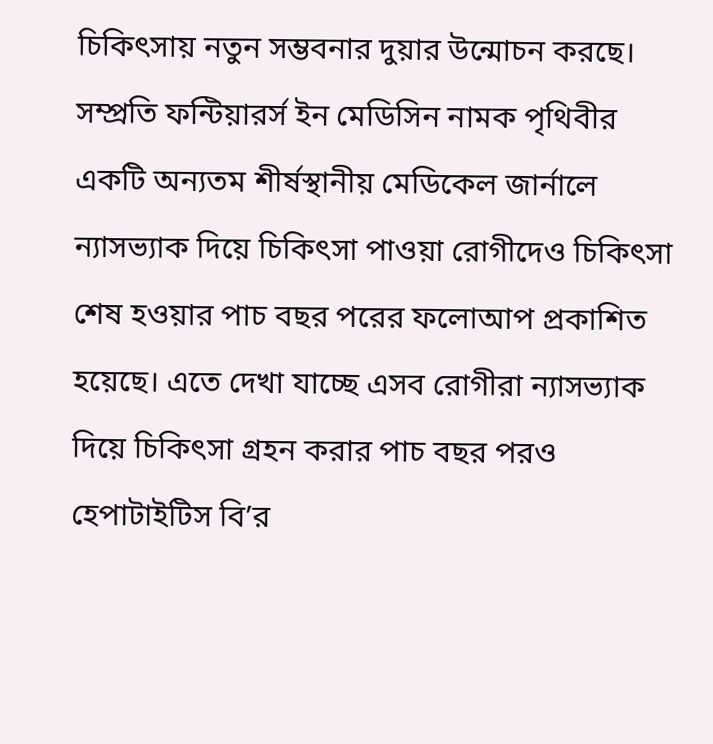চিকিৎসায় নতুন সম্ভবনার দুয়ার উন্মোচন করছে। সম্প্রতি ফন্টিয়ারর্স ইন মেডিসিন নামক পৃথিবীর একটি অন্যতম শীর্ষস্থানীয় মেডিকেল জার্নালে ন্যাসভ্যাক দিয়ে চিকিৎসা পাওয়া রোগীদেও চিকিৎসা শেষ হওয়ার পাচ বছর পরের ফলোআপ প্রকাশিত হয়েছে। এতে দেখা যাচ্ছে এসব রোগীরা ন্যাসভ্যাক দিয়ে চিকিৎসা গ্রহন করার পাচ বছর পরও হেপাটাইটিস বি’র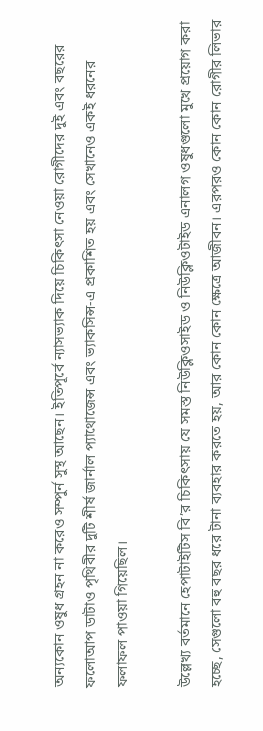অন্যকোন ওষুধ গ্রহন না করেও সম্পুর্ন সুস্থ আছেন। ইতিপূর্বে ন্যাসভ্যাক দিয়ে চিকিৎসা নেওয়া রোগীদের দুই এবং বছরের ফলোআপ ডাটাও পৃথিবীর দুটি শীর্ষ জার্নাল প্যাথোজেন্স এবং ভ্যাকসিন্স-এ প্রকাশিত হয় এবং সেখানেও একই ধরনের ফলাফল পাওয়া গিয়েছিল।

উল্লেখ্য বর্তমানে হেপাটাইটিস বি’র চিকিৎসায় যে সমস্ত নিউক্লিওসাইড ও নিউক্লিওটাইড এনালগ ওষুধগুলো মুখে প্রয়োগ করা হচ্ছে, সেগুলো বহু বছর ধরে টানা ব্যবহার করতে হয়, আর কোন কোন ক্ষেত্রে আজীবন। এরপরও কোন কোন রোগীর লিভার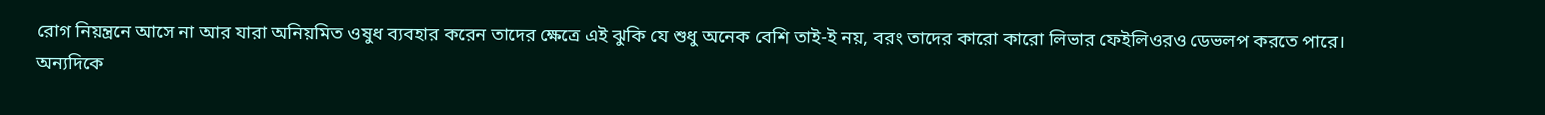রোগ নিয়ন্ত্রনে আসে না আর যারা অনিয়মিত ওষুধ ব্যবহার করেন তাদের ক্ষেত্রে এই ঝুকি যে শুধু অনেক বেশি তাই-ই নয়, বরং তাদের কারো কারো লিভার ফেইলিওরও ডেভলপ করতে পারে। অন্যদিকে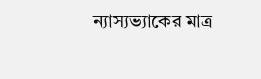ন্যাস্যভ্যাকের মাত্র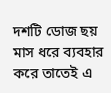দশটি ডোজ ছয় মাস ধরে ব্যবহার করে তাতেই এ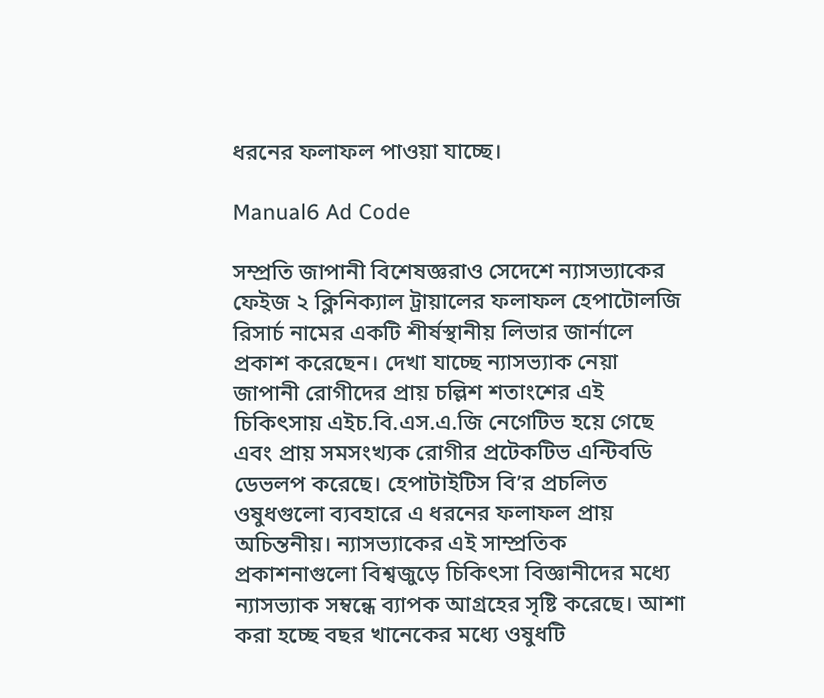ধরনের ফলাফল পাওয়া যাচ্ছে।

Manual6 Ad Code

সম্প্রতি জাপানী বিশেষজ্ঞরাও সেদেশে ন্যাসভ্যাকের ফেইজ ২ ক্লিনিক্যাল ট্রায়ালের ফলাফল হেপাটোলজি রিসার্চ নামের একটি শীর্ষস্থানীয় লিভার জার্নালে প্রকাশ করেছেন। দেখা যাচ্ছে ন্যাসভ্যাক নেয়া জাপানী রোগীদের প্রায় চল্লিশ শতাংশের এই চিকিৎসায় এইচ.বি.এস.এ.জি নেগেটিভ হয়ে গেছে এবং প্রায় সমসংখ্যক রোগীর প্রটেকটিভ এন্টিবডি ডেভলপ করেছে। হেপাটাইটিস বি’র প্রচলিত ওষুধগুলো ব্যবহারে এ ধরনের ফলাফল প্রায় অচিন্তনীয়। ন্যাসভ্যাকের এই সাম্প্রতিক প্রকাশনাগুলো বিশ্বজুড়ে চিকিৎসা বিজ্ঞানীদের মধ্যে ন্যাসভ্যাক সম্বন্ধে ব্যাপক আগ্রহের সৃষ্টি করেছে। আশা করা হচ্ছে বছর খানেকের মধ্যে ওষুধটি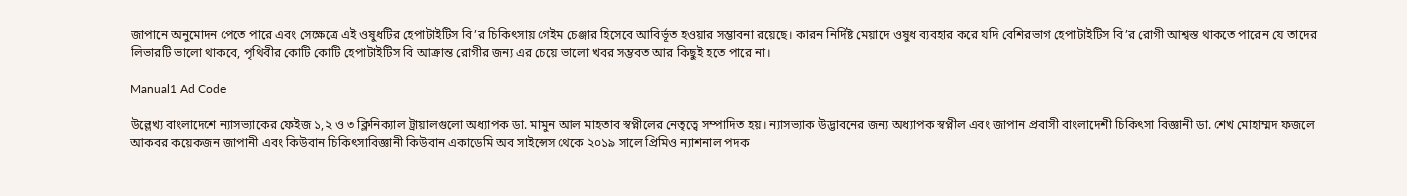জাপানে অনুমোদন পেতে পারে এবং সেক্ষেত্রে এই ওষুধটির হেপাটাইটিস বি’র চিকিৎসায় গেইম চেঞ্জার হিসেবে আবির্ভূত হওয়ার সম্ভাবনা রয়েছে। কারন নির্দিষ্ট মেয়াদে ওষুধ ব্যবহার করে যদি বেশিরভাগ হেপাটাইটিস বি’র রোগী আশ্বস্ত থাকতে পারেন যে তাদের লিভারটি ভালো থাকবে, পৃথিবীর কোটি কোটি হেপাটাইটিস বি আক্রান্ত রোগীর জন্য এর চেয়ে ভালো খবর সম্ভবত আর কিছুই হতে পারে না।

Manual1 Ad Code

উল্লেখ্য বাংলাদেশে ন্যাসভ্যাকের ফেইজ ১,২ ও ৩ ক্লিনিক্যাল ট্রায়ালগুলো অধ্যাপক ডা. মামুন আল মাহতাব স্বপ্নীলের নেতৃত্বে সম্পাদিত হয়। ন্যাসভ্যাক উদ্ভাবনের জন্য অধ্যাপক স্বপ্নীল এবং জাপান প্রবাসী বাংলাদেশী চিকিৎসা বিজ্ঞানী ডা. শেখ মোহাম্মদ ফজলে আকবর কয়েকজন জাপানী এবং কিউবান চিকিৎসাবিজ্ঞানী কিউবান একাডেমি অব সাইন্সেস থেকে ২০১৯ সালে প্রিমিও ন্যাশনাল পদক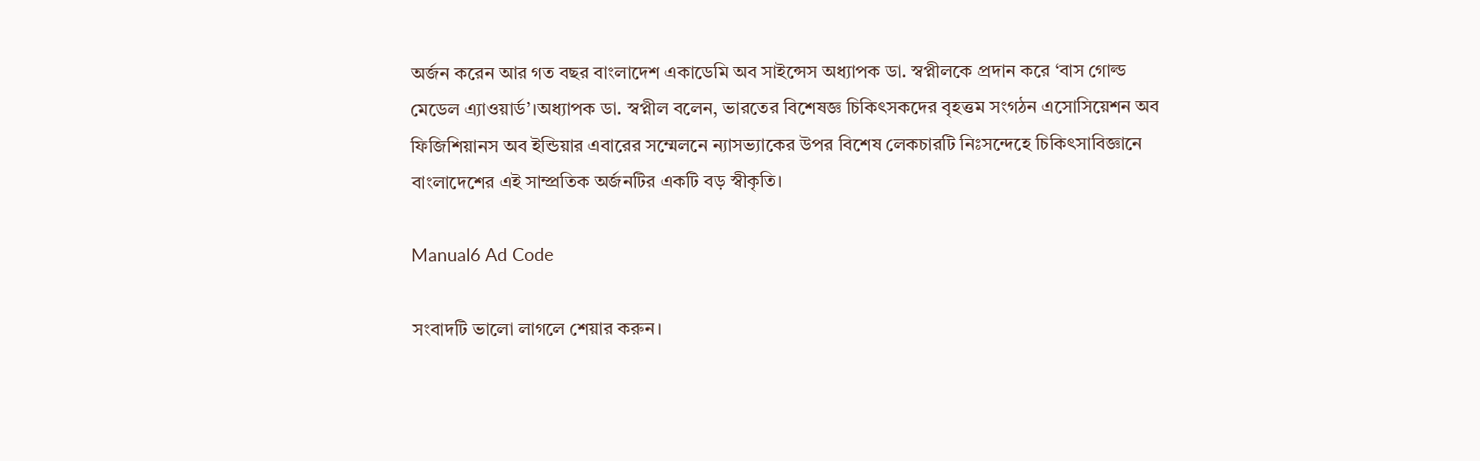অর্জন করেন আর গত বছর বাংলাদেশ একাডেমি অব সাইন্সেস অধ্যাপক ডা. স্বপ্নীলকে প্রদান করে ‘বাস গোল্ড মেডেল এ্যাওয়ার্ড’।অধ্যাপক ডা. স্বপ্নীল বলেন, ভারতের বিশেষজ্ঞ চিকিৎসকদের বৃহত্তম সংগঠন এসোসিয়েশন অব ফিজিশিয়ানস অব ইন্ডিয়ার এবারের সম্মেলনে ন্যাসভ্যাকের উপর বিশেষ লেকচারটি নিঃসন্দেহে চিকিৎসাবিজ্ঞানে বাংলাদেশের এই সাম্প্রতিক অর্জনটির একটি বড় স্বীকৃতি।

Manual6 Ad Code

সংবাদটি ভালো লাগলে শেয়ার করুন।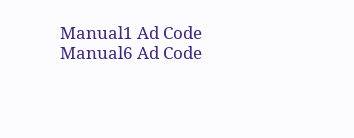Manual1 Ad Code
Manual6 Ad Code